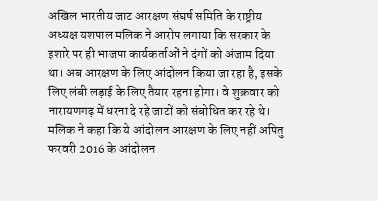अखिल भारतीय जाट आरक्षण संघर्ष समिति के राष्ट्रीय अध्यक्ष यशपाल मलिक ने आरोप लगाया कि सरकार के इशारे पर ही भाजपा कार्यकर्ताओं ने दंगों को अंजाम दिया था। अब आरक्षण के लिए आंदोलन किया जा रहा है, इसके लिए लंबी लड़ाई के लिए तैयार रहना होगा। वे शुक्रवार को नारायणगढ़ में धरना दे रहे जाटों को संबोधित कर रहे थे। मलिक ने कहा कि ये आंदोलन आरक्षण के लिए नहीं अपितु फरवरी 2016 के आंदोलन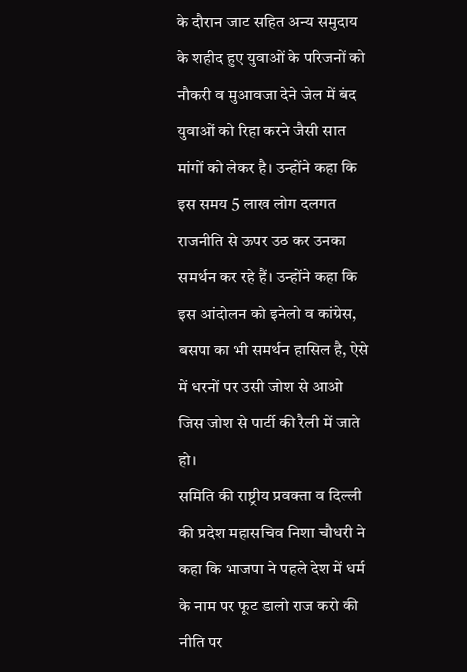के दौरान जाट सहित अन्य समुदाय के शहीद हुए युवाओं के परिजनों को नौकरी व मुआवजा देने जेल में बंद युवाओं को रिहा करने जैसी सात मांगों को लेकर है। उन्होंने कहा कि इस समय 5 लाख लोग दलगत राजनीति से ऊपर उठ कर उनका समर्थन कर रहे हैं। उन्होंने कहा कि इस आंदोलन को इनेलो व कांग्रेस, बसपा का भी समर्थन हासिल है, ऐसे में धरनों पर उसी जोश से आओ जिस जोश से पार्टी की रैली में जाते हो।
समिति की राष्ट्रीय प्रवक्ता व दिल्ली की प्रदेश महासचिव निशा चौधरी ने कहा कि भाजपा ने पहले देश में धर्म के नाम पर फूट डालो राज करो की नीति पर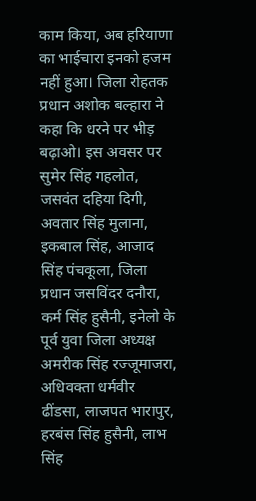काम किया, अब हरियाणा का भाईचारा इनको हजम नहीं हुआ। जिला रोहतक प्रधान अशोक बल्हारा ने कहा कि धरने पर भीड़ बढ़ाओ। इस अवसर पर सुमेर सिंह गहलोत, जसवंत दहिया दिगी, अवतार सिंह मुलाना, इकबाल सिंह, आजाद सिंह पंचकूला, जिला प्रधान जसविंदर दनौरा, कर्म सिंह हुसैनी, इनेलो के पूर्व युवा जिला अध्यक्ष अमरीक सिंह रज्जूमाजरा, अधिवक्ता धर्मवीर ढींडसा, लाजपत भारापुर, हरबंस सिंह हुसैनी, लाभ सिंह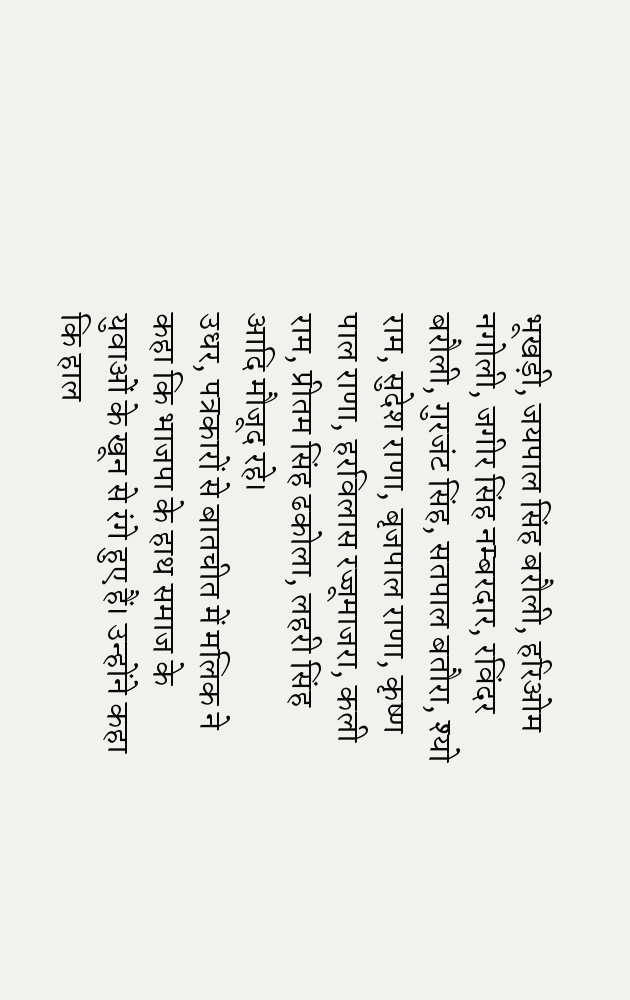भूखड़ी, जयपाल सिंह बरौली, हरिओम नगोली, जगीर सिंह नम्बरदार, रविंदर बरौली, गुरजंट सिंह, सतपाल बतौरा, श्यो राम, सुदेश राणा, बृजपाल राणा, कृष्ण पाल राणा, हरविलास रज्जूमाजरा, कली राम, प्रीतम सिंह ढकोला, लहरी सिंह आदि मौजूद रहे।
उधर, पत्रकारों से बातचीत में मलिक ने कहा कि भाजपा के हाथ समाज के युवाओं के खून से रंगे हुए हैं। उन्होंने कहा कि हाल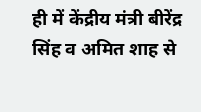ही में केंद्रीय मंत्री बीरेंद्र सिंह व अमित शाह से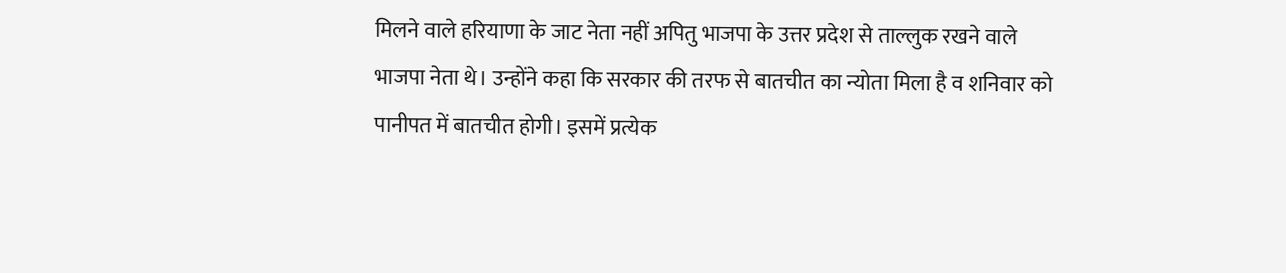मिलने वाले हरियाणा के जाट नेता नहीं अपितु भाजपा के उत्तर प्रदेश से ताल्लुक रखने वाले भाजपा नेता थे। उन्होंने कहा कि सरकार की तरफ से बातचीत का न्योता मिला है व शनिवार को पानीपत में बातचीत होगी। इसमें प्रत्येक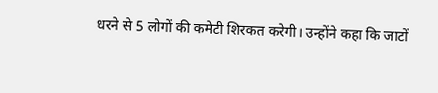धरने से 5 लोगों की कमेटी शिरकत करेगी। उन्होंने कहा कि जाटों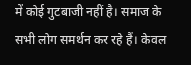में कोई गुटबाजी नहीं है। समाज के सभी लोग समर्थन कर रहे हैं। केवल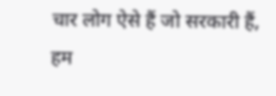चार लोग ऐसे हैं जो सरकारी हैं, हम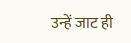उन्हें जाट ही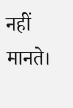नहीं मानते।